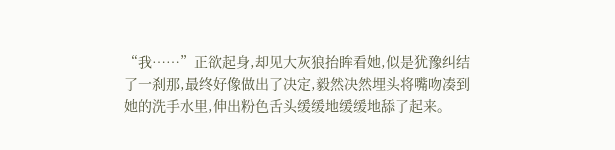“我……”正欲起身,却见大灰狼抬眸看她,似是犹豫纠结了一刹那,最终好像做出了决定,毅然决然埋头将嘴吻凑到她的洗手水里,伸出粉色舌头缓缓地缓缓地舔了起来。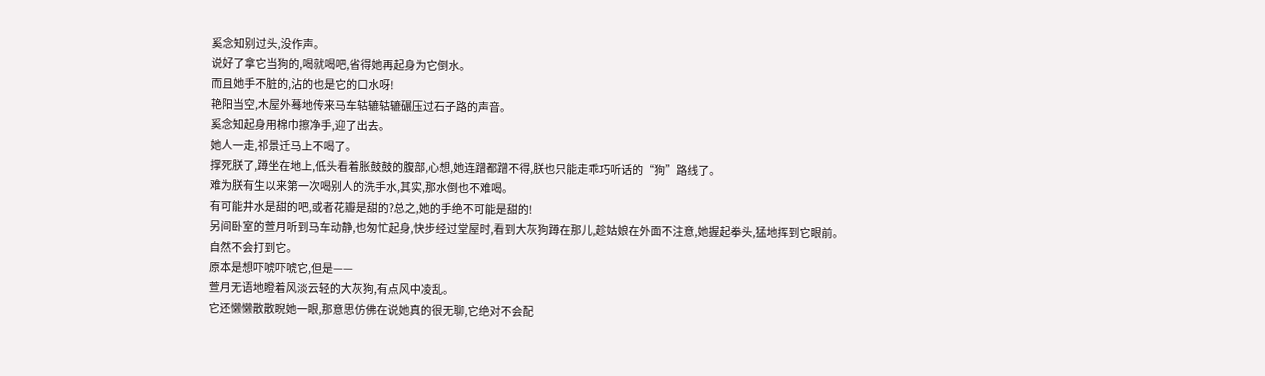奚念知别过头,没作声。
说好了拿它当狗的,喝就喝吧,省得她再起身为它倒水。
而且她手不脏的,沾的也是它的口水呀!
艳阳当空,木屋外蓦地传来马车轱辘轱辘碾压过石子路的声音。
奚念知起身用棉巾擦净手,迎了出去。
她人一走,祁景迁马上不喝了。
撑死朕了,蹲坐在地上,低头看着胀鼓鼓的腹部,心想,她连蹭都蹭不得,朕也只能走乖巧听话的“狗”路线了。
难为朕有生以来第一次喝别人的洗手水,其实,那水倒也不难喝。
有可能井水是甜的吧,或者花瓣是甜的?总之,她的手绝不可能是甜的!
另间卧室的萱月听到马车动静,也匆忙起身,快步经过堂屋时,看到大灰狗蹲在那儿,趁姑娘在外面不注意,她握起拳头,猛地挥到它眼前。
自然不会打到它。
原本是想吓唬吓唬它,但是——
萱月无语地瞪着风淡云轻的大灰狗,有点风中凌乱。
它还懒懒散散睨她一眼,那意思仿佛在说她真的很无聊,它绝对不会配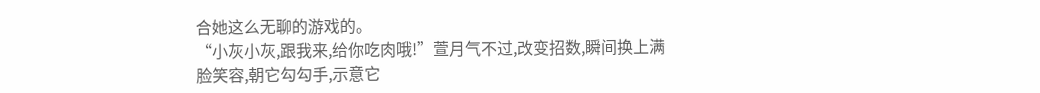合她这么无聊的游戏的。
“小灰小灰,跟我来,给你吃肉哦!”萱月气不过,改变招数,瞬间换上满脸笑容,朝它勾勾手,示意它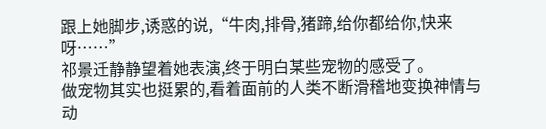跟上她脚步,诱惑的说,“牛肉,排骨,猪蹄,给你都给你,快来呀……”
祁景迁静静望着她表演,终于明白某些宠物的感受了。
做宠物其实也挺累的,看着面前的人类不断滑稽地变换神情与动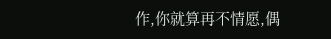作,你就算再不情愿,偶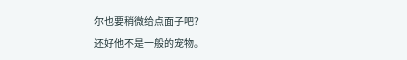尔也要稍微给点面子吧?
还好他不是一般的宠物。